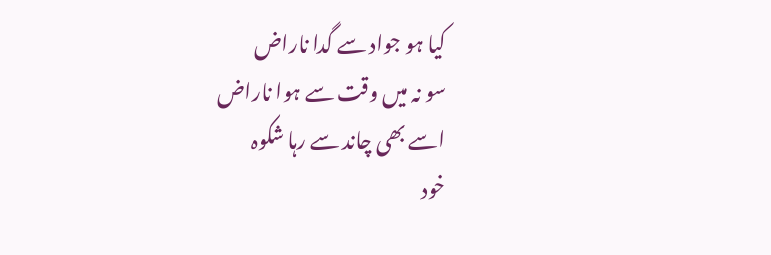کیا ہو جواد سے گدا ناراض
سو نہ میں وقت سے ہوا ناراض
اسے بھی چاند سے رہا شکوہ
خود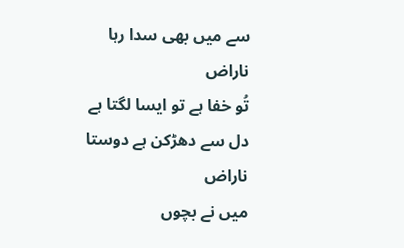سے میں بھی سدا رہا ناراض
تُو خفا ہے تو ایسا لگتا ہے
دل سے دھڑکن ہے دوستا ناراض
میں نے بچوں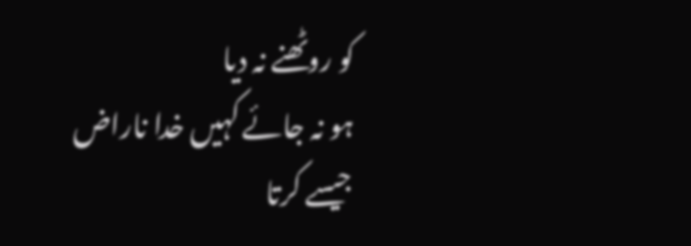کو روٹھنے نہ دیا
ہو نہ جائے کہیں خدا ناراض
جیسے کرتا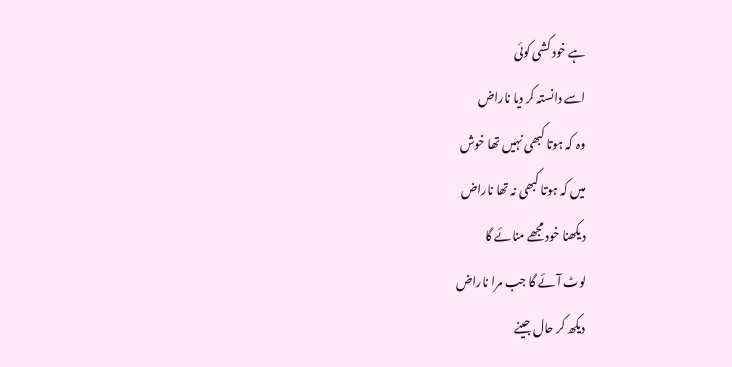ہے خود کشی کوئی
اسے دانستہ کر دیا ناراض
وہ کہ ہوتا کبھی نہیں تھا خوش
میں کہ ہوتا کبھی نہ تھا ناراض
دیکھنا خود مجھے منائے گا
لوٹ آئے گا جب مرا ناراض
دیکھ کر حال جینے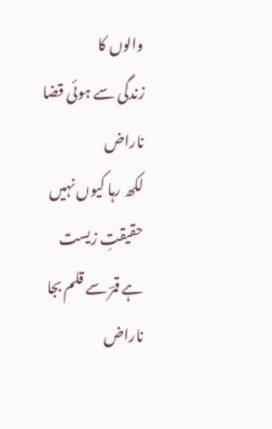والوں کا
زندگی سے ہوئی قضا ناراض
لکھ رہا کیوں نہیں حقیقتِ زیست
ہے قمرؔ سے قلم بجا ناراض